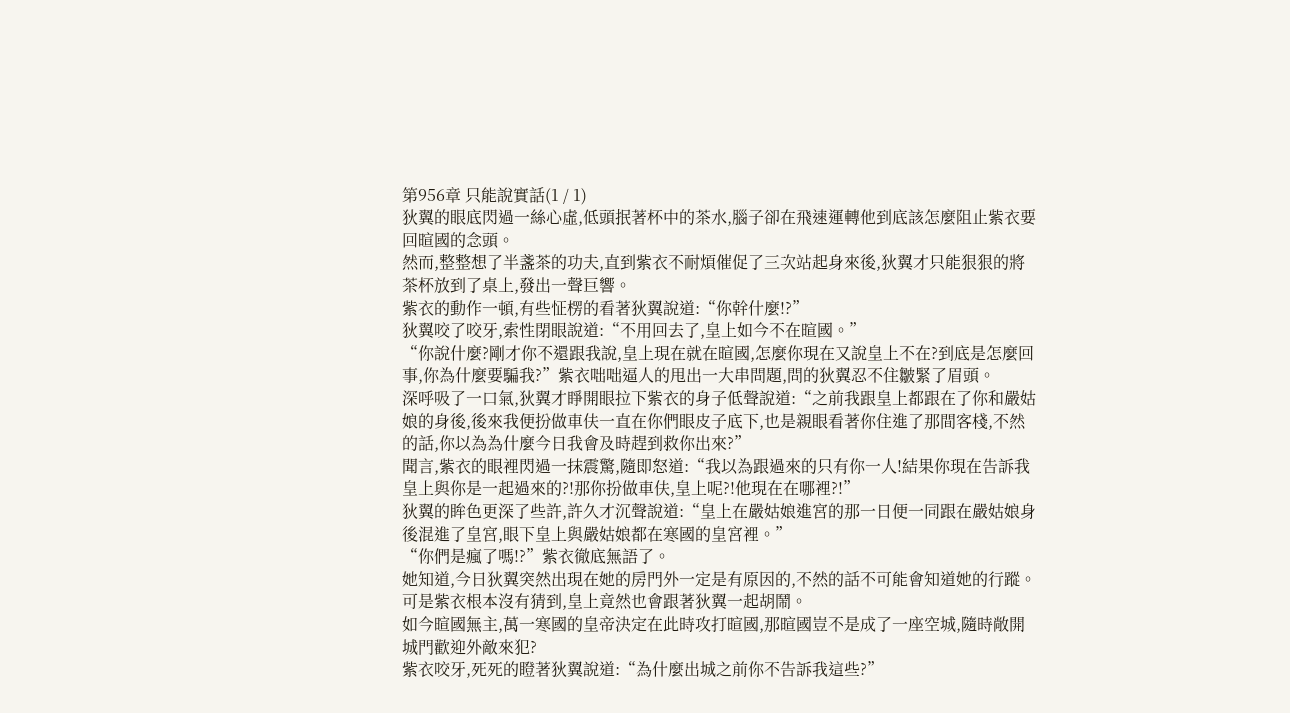第956章 只能說實話(1 / 1)
狄翼的眼底閃過一絲心虛,低頭抿著杯中的茶水,腦子卻在飛速運轉他到底該怎麼阻止紫衣要回暄國的念頭。
然而,整整想了半盞茶的功夫,直到紫衣不耐煩催促了三次站起身來後,狄翼才只能狠狠的將茶杯放到了桌上,發出一聲巨響。
紫衣的動作一頓,有些怔楞的看著狄翼說道:“你幹什麼!?”
狄翼咬了咬牙,索性閉眼說道:“不用回去了,皇上如今不在暄國。”
“你說什麼?剛才你不還跟我說,皇上現在就在暄國,怎麼你現在又說皇上不在?到底是怎麼回事,你為什麼要騙我?”紫衣咄咄逼人的甩出一大串問題,問的狄翼忍不住皺緊了眉頭。
深呼吸了一口氣,狄翼才睜開眼拉下紫衣的身子低聲說道:“之前我跟皇上都跟在了你和嚴姑娘的身後,後來我便扮做車伕一直在你們眼皮子底下,也是親眼看著你住進了那間客棧,不然的話,你以為為什麼今日我會及時趕到救你出來?”
聞言,紫衣的眼裡閃過一抹震驚,隨即怒道:“我以為跟過來的只有你一人!結果你現在告訴我皇上與你是一起過來的?!那你扮做車伕,皇上呢?!他現在在哪裡?!”
狄翼的眸色更深了些許,許久才沉聲說道:“皇上在嚴姑娘進宮的那一日便一同跟在嚴姑娘身後混進了皇宮,眼下皇上與嚴姑娘都在寒國的皇宮裡。”
“你們是瘋了嗎!?”紫衣徹底無語了。
她知道,今日狄翼突然出現在她的房門外一定是有原因的,不然的話不可能會知道她的行蹤。
可是紫衣根本沒有猜到,皇上竟然也會跟著狄翼一起胡鬧。
如今暄國無主,萬一寒國的皇帝決定在此時攻打暄國,那暄國豈不是成了一座空城,隨時敞開城門歡迎外敵來犯?
紫衣咬牙,死死的瞪著狄翼說道:“為什麼出城之前你不告訴我這些?”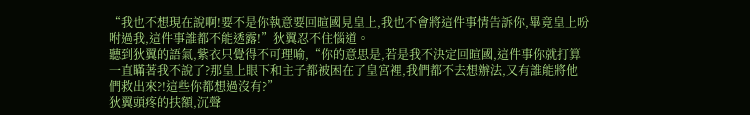“我也不想現在說啊!要不是你執意要回暄國見皇上,我也不會將這件事情告訴你,畢竟皇上吩咐過我,這件事誰都不能透露!”狄翼忍不住惱道。
聽到狄翼的語氣,紫衣只覺得不可理喻,“你的意思是,若是我不決定回暄國,這件事你就打算一直瞞著我不說了?那皇上眼下和主子都被困在了皇宮裡,我們都不去想辦法,又有誰能將他們救出來?!這些你都想過沒有?”
狄翼頭疼的扶額,沉聲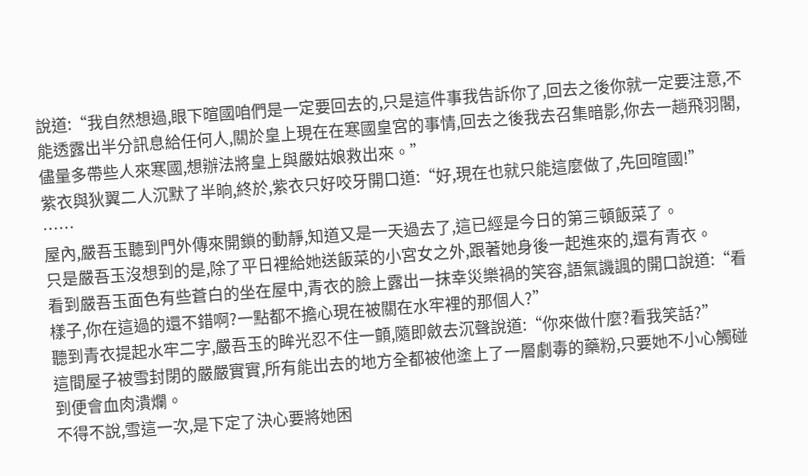說道:“我自然想過,眼下暄國咱們是一定要回去的,只是這件事我告訴你了,回去之後你就一定要注意,不能透露出半分訊息給任何人,關於皇上現在在寒國皇宮的事情,回去之後我去召集暗影,你去一趟飛羽閣,儘量多帶些人來寒國,想辦法將皇上與嚴姑娘救出來。”
紫衣與狄翼二人沉默了半晌,終於,紫衣只好咬牙開口道:“好,現在也就只能這麼做了,先回暄國!”
……
屋內,嚴吾玉聽到門外傳來開鎖的動靜,知道又是一天過去了,這已經是今日的第三頓飯菜了。
只是嚴吾玉沒想到的是,除了平日裡給她送飯菜的小宮女之外,跟著她身後一起進來的,還有青衣。
看到嚴吾玉面色有些蒼白的坐在屋中,青衣的臉上露出一抹幸災樂禍的笑容,語氣譏諷的開口說道:“看樣子,你在這過的還不錯啊?一點都不擔心現在被關在水牢裡的那個人?”
聽到青衣提起水牢二字,嚴吾玉的眸光忍不住一顫,隨即斂去沉聲說道:“你來做什麼?看我笑話?”
這間屋子被雪封閉的嚴嚴實實,所有能出去的地方全都被他塗上了一層劇毒的藥粉,只要她不小心觸碰到便會血肉潰爛。
不得不說,雪這一次,是下定了決心要將她困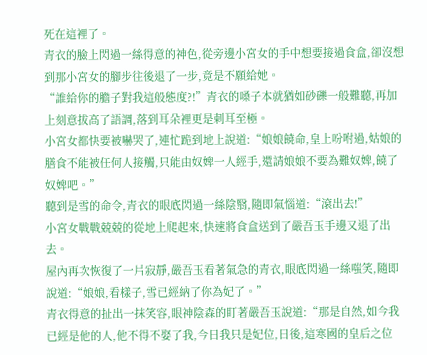死在這裡了。
青衣的臉上閃過一絲得意的神色,從旁邊小宮女的手中想要接過食盒,卻沒想到那小宮女的腳步往後退了一步,竟是不願給她。
“誰給你的膽子對我這般態度?!”青衣的嗓子本就猶如砂礫一般難聽,再加上刻意拔高了語調,落到耳朵裡更是刺耳至極。
小宮女都快要被嚇哭了,連忙跪到地上說道:“娘娘饒命,皇上吩咐過,姑娘的膳食不能被任何人接觸,只能由奴婢一人經手,還請娘娘不要為難奴婢,饒了奴婢吧。”
聽到是雪的命令,青衣的眼底閃過一絲陰翳,隨即氣惱道:“滾出去!”
小宮女戰戰兢兢的從地上爬起來,快速將食盒送到了嚴吾玉手邊又退了出去。
屋內再次恢復了一片寂靜,嚴吾玉看著氣急的青衣,眼底閃過一絲嗤笑,隨即說道:“娘娘,看樣子,雪已經納了你為妃了。”
青衣得意的扯出一抹笑容,眼神陰森的盯著嚴吾玉說道:“那是自然,如今我已經是他的人,他不得不娶了我,今日我只是妃位,日後,這寒國的皇后之位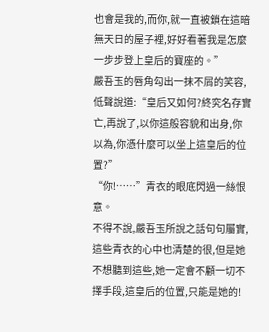也會是我的,而你,就一直被鎖在這暗無天日的屋子裡,好好看著我是怎麼一步步登上皇后的寶座的。”
嚴吾玉的唇角勾出一抹不屑的笑容,低聲說道:“皇后又如何?終究名存實亡,再說了,以你這般容貌和出身,你以為,你憑什麼可以坐上這皇后的位置?”
“你!……”青衣的眼底閃過一絲恨意。
不得不說,嚴吾玉所說之話句句屬實,這些青衣的心中也清楚的很,但是她不想聽到這些,她一定會不顧一切不擇手段,這皇后的位置,只能是她的!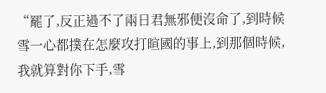“罷了,反正過不了兩日君無邪便沒命了,到時候雪一心都撲在怎麼攻打暄國的事上,到那個時候,我就算對你下手,雪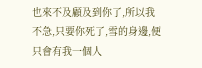也來不及顧及到你了,所以我不急,只要你死了,雪的身邊,便只會有我一個人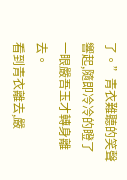了。”青衣難聽的笑聲響起,隨即冷冷的瞪了一眼嚴吾玉才轉身離去。
看到青衣離去,嚴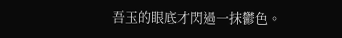吾玉的眼底才閃過一抹鬱色。